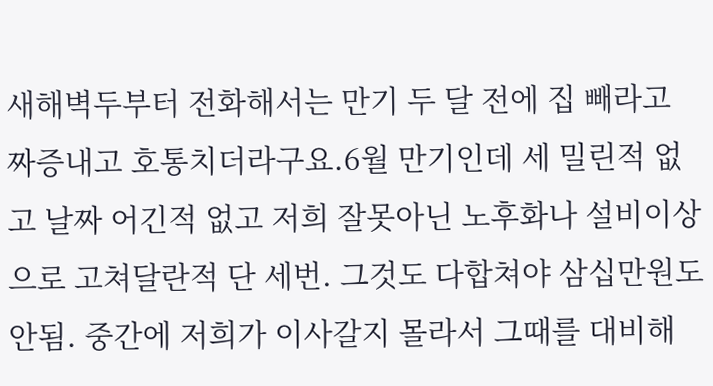새해벽두부터 전화해서는 만기 두 달 전에 집 빼라고 짜증내고 호통치더라구요.6월 만기인데 세 밀린적 없고 날짜 어긴적 없고 저희 잘못아닌 노후화나 설비이상으로 고쳐달란적 단 세번. 그것도 다합쳐야 삼십만원도 안됨. 중간에 저희가 이사갈지 몰라서 그때를 대비해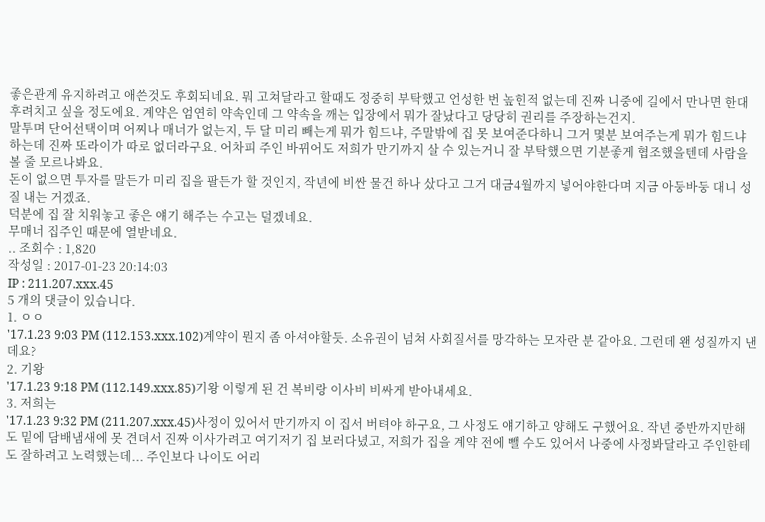좋은관계 유지하려고 애쓴것도 후회되네요. 뭐 고쳐달라고 할때도 정중히 부탁했고 언성한 번 높힌적 없는데 진짜 니중에 길에서 만나면 한대 후려치고 싶을 정도에요. 계약은 엄연히 약속인데 그 약속을 깨는 입장에서 뭐가 잘났다고 당당히 권리를 주장하는건지.
말투며 단어선택이며 어찌나 매너가 없는지, 두 달 미리 빼는게 뭐가 힘드냐, 주말밖에 집 못 보여준다하니 그거 몇분 보여주는게 뭐가 힘드냐 하는데 진짜 또라이가 따로 없더라구요. 어차피 주인 바뀌어도 저희가 만기까지 살 수 있는거니 잘 부탁했으면 기분좋게 협조했을텐데 사람을 볼 줄 모르나봐요.
돈이 없으면 투자를 말든가 미리 집을 팔든가 할 것인지, 작년에 비싼 물건 하나 샀다고 그거 대금4월까지 넣어야한다며 지금 아둥바둥 대니 성질 내는 거겠죠.
덕분에 집 잘 치워놓고 좋은 얘기 해주는 수고는 덜겠네요.
무매너 집주인 때문에 열받네요.
.. 조회수 : 1,820
작성일 : 2017-01-23 20:14:03
IP : 211.207.xxx.45
5 개의 댓글이 있습니다.
1. ㅇㅇ
'17.1.23 9:03 PM (112.153.xxx.102)계약이 뭔지 좀 아셔야할듯. 소유권이 넘쳐 사회질서를 망각하는 모자란 분 같아요. 그런데 왠 성질까지 낸데요?
2. 기왕
'17.1.23 9:18 PM (112.149.xxx.85)기왕 이렇게 된 건 복비랑 이사비 비싸게 받아내세요.
3. 저희는
'17.1.23 9:32 PM (211.207.xxx.45)사정이 있어서 만기까지 이 집서 버텨야 하구요, 그 사정도 얘기하고 양해도 구했어요. 작년 중반까지만해도 밑에 담배냄새에 못 견뎌서 진짜 이사가려고 여기저기 집 보러다녔고, 저희가 집을 계약 전에 뺄 수도 있어서 나중에 사정봐달라고 주인한테도 잘하려고 노력했는데... 주인보다 나이도 어리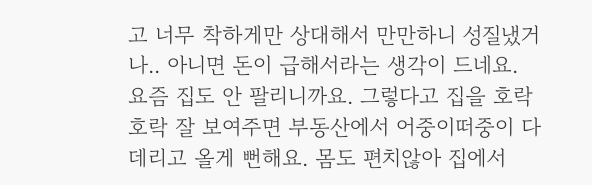고 너무 착하게만 상대해서 만만하니 성질냈거나.. 아니면 돈이 급해서라는 생각이 드네요. 요즘 집도 안 팔리니까요. 그렇다고 집을 호락호락 잘 보여주면 부동산에서 어중이떠중이 다 데리고 올게 뻔해요. 몸도 편치않아 집에서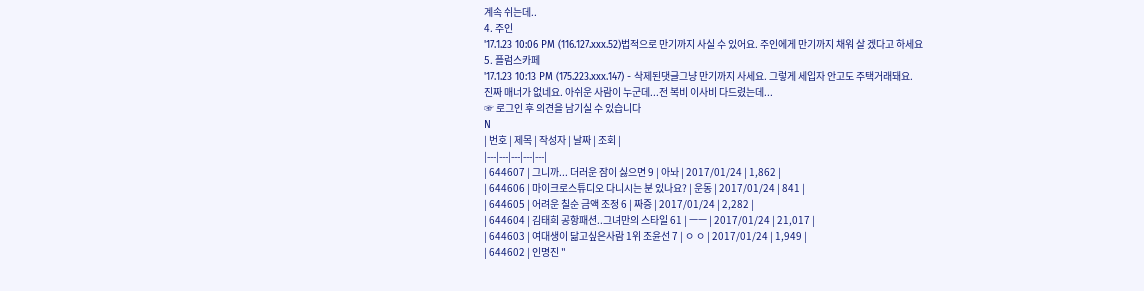계속 쉬는데..
4. 주인
'17.1.23 10:06 PM (116.127.xxx.52)법적으로 만기까지 사실 수 있어요. 주인에게 만기까지 채워 살 겠다고 하세요
5. 플럼스카페
'17.1.23 10:13 PM (175.223.xxx.147) - 삭제된댓글그냥 만기까지 사세요. 그렇게 세입자 안고도 주택거래돼요.
진짜 매너가 없네요. 아쉬운 사람이 누군데...전 복비 이사비 다드렸는데...
☞ 로그인 후 의견을 남기실 수 있습니다
N
| 번호 | 제목 | 작성자 | 날짜 | 조회 |
|---|---|---|---|---|
| 644607 | 그니까... 더러운 잠이 싫으면 9 | 아놔 | 2017/01/24 | 1,862 |
| 644606 | 마이크로스튜디오 다니시는 분 있나요? | 운동 | 2017/01/24 | 841 |
| 644605 | 어려운 칠순 금액 조정 6 | 짜증 | 2017/01/24 | 2,282 |
| 644604 | 김태희 공항패션..그녀만의 스타일 61 | ㅡㅡ | 2017/01/24 | 21,017 |
| 644603 | 여대생이 닮고싶은사람 1위 조윤선 7 | ㅇ ㅇ | 2017/01/24 | 1,949 |
| 644602 | 인명진 "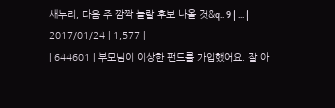새누리, 다음 주 깜짝 놀랄 후보 나올 것&q.. 9 | ... | 2017/01/24 | 1,577 |
| 644601 | 부모님이 이상한 펀드를 가입했어요. 잘 아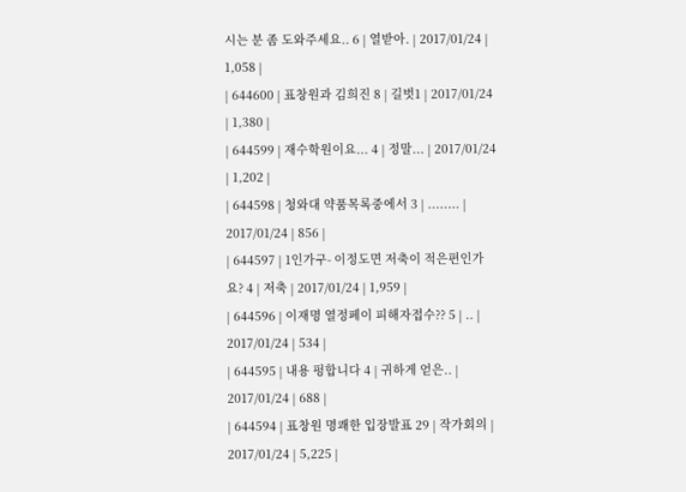시는 분 좀 도와주세요.. 6 | 열받아. | 2017/01/24 | 1,058 |
| 644600 | 표창원과 김희진 8 | 길벗1 | 2017/01/24 | 1,380 |
| 644599 | 재수학원이요... 4 | 정말... | 2017/01/24 | 1,202 |
| 644598 | 청와대 약품목록중에서 3 | ........ | 2017/01/24 | 856 |
| 644597 | 1인가구- 이정도면 저축이 적은편인가요? 4 | 저축 | 2017/01/24 | 1,959 |
| 644596 | 이재명 열정페이 피해자접수?? 5 | .. | 2017/01/24 | 534 |
| 644595 | 내용 펑합니다 4 | 귀하게 얻은.. | 2017/01/24 | 688 |
| 644594 | 표창원 명쾌한 입장발표 29 | 작가회의 | 2017/01/24 | 5,225 |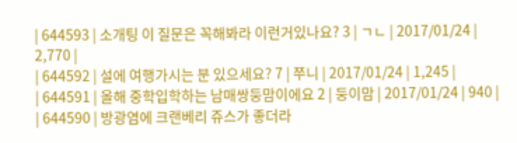| 644593 | 소개팅 이 질문은 꼭해봐라 이런거있나요? 3 | ㄱㄴ | 2017/01/24 | 2,770 |
| 644592 | 설에 여행가시는 분 있으세요? 7 | 쭈니 | 2017/01/24 | 1,245 |
| 644591 | 올해 중학입학하는 남매쌍둥맘이에요 2 | 둥이맘 | 2017/01/24 | 940 |
| 644590 | 방광염에 크랜베리 쥬스가 좋더라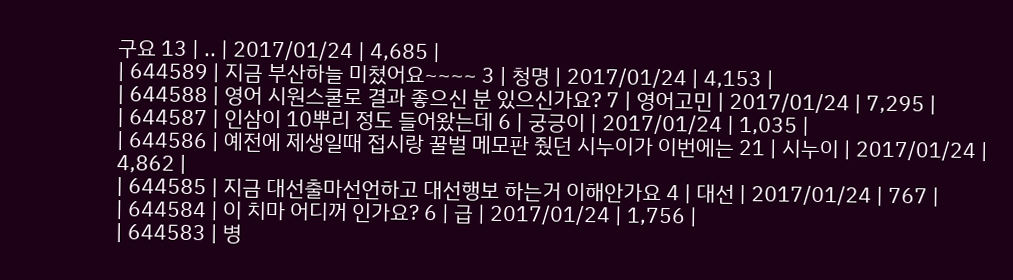구요 13 | .. | 2017/01/24 | 4,685 |
| 644589 | 지금 부산하늘 미쳤어요~~~~ 3 | 청명 | 2017/01/24 | 4,153 |
| 644588 | 영어 시원스쿨로 결과 좋으신 분 있으신가요? 7 | 영어고민 | 2017/01/24 | 7,295 |
| 644587 | 인삼이 10뿌리 정도 들어왔는데 6 | 궁긍이 | 2017/01/24 | 1,035 |
| 644586 | 예전에 제생일때 접시랑 꿀벌 메모판 줬던 시누이가 이번에는 21 | 시누이 | 2017/01/24 | 4,862 |
| 644585 | 지금 대선출마선언하고 대선행보 하는거 이해안가요 4 | 대선 | 2017/01/24 | 767 |
| 644584 | 이 치마 어디꺼 인가요? 6 | 급 | 2017/01/24 | 1,756 |
| 644583 | 병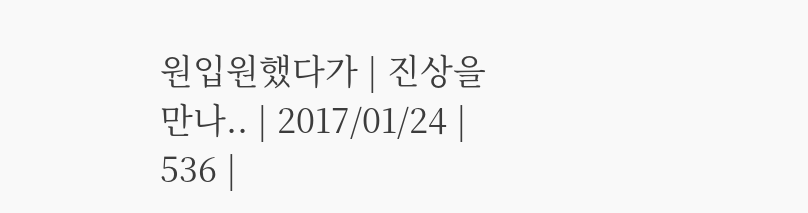원입원했다가 | 진상을 만나.. | 2017/01/24 | 536 |